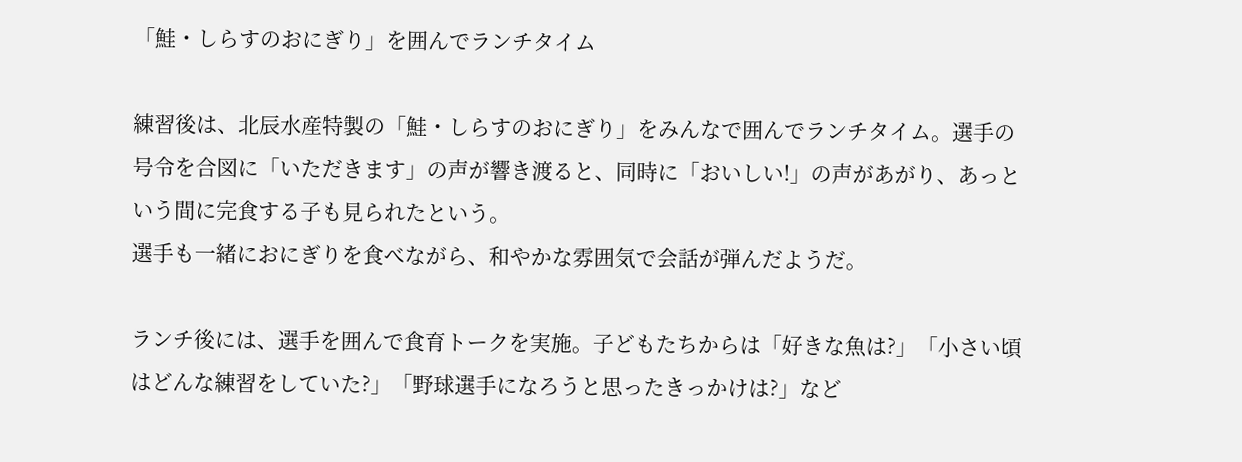「鮭・しらすのおにぎり」を囲んでランチタイム

練習後は、北辰水産特製の「鮭・しらすのおにぎり」をみんなで囲んでランチタイム。選手の号令を合図に「いただきます」の声が響き渡ると、同時に「おいしい!」の声があがり、あっという間に完食する子も見られたという。
選手も一緒におにぎりを食べながら、和やかな雰囲気で会話が弾んだようだ。

ランチ後には、選手を囲んで食育トークを実施。子どもたちからは「好きな魚は?」「小さい頃はどんな練習をしていた?」「野球選手になろうと思ったきっかけは?」など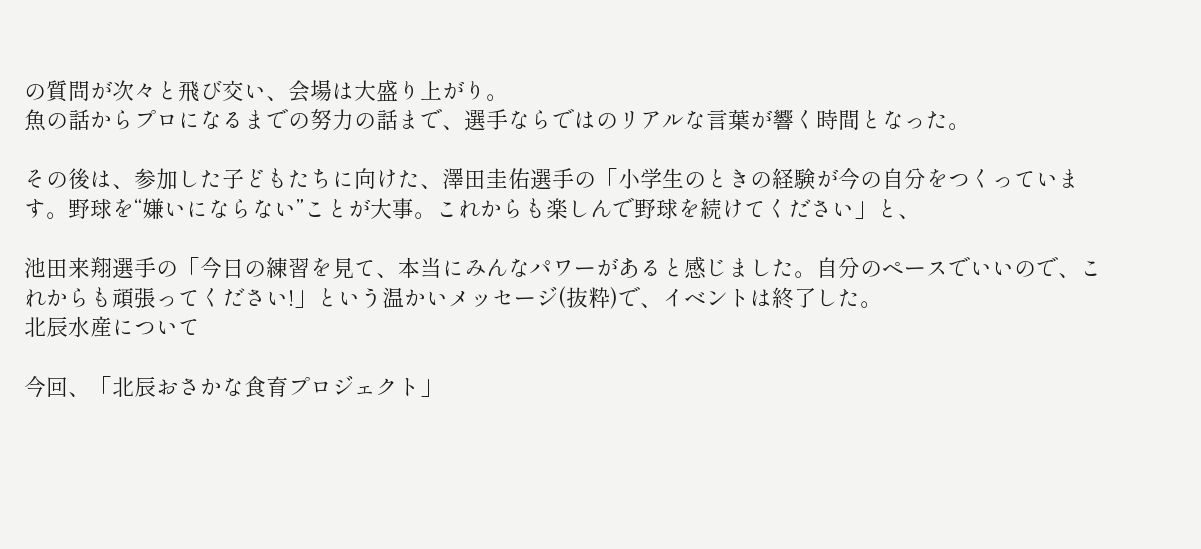の質問が次々と飛び交い、会場は大盛り上がり。
魚の話からプロになるまでの努力の話まで、選手ならではのリアルな言葉が響く時間となった。

その後は、参加した子どもたちに向けた、澤田圭佑選手の「小学生のときの経験が今の自分をつくっています。野球を“嫌いにならない”ことが大事。これからも楽しんで野球を続けてください」と、

池田来翔選手の「今日の練習を見て、本当にみんなパワーがあると感じました。自分のペースでいいので、これからも頑張ってください!」という温かいメッセージ(抜粋)で、イベントは終了した。
北辰水産について

今回、「北辰おさかな食育プロジェクト」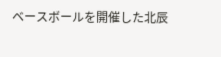ベースボールを開催した北辰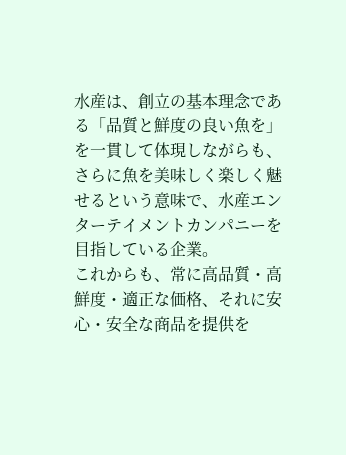水産は、創立の基本理念である「品質と鮮度の良い魚を」を一貫して体現しながらも、さらに魚を美味しく楽しく魅せるという意味で、水産エンターテイメントカンパニーを目指している企業。
これからも、常に高品質・高鮮度・適正な価格、それに安心・安全な商品を提供を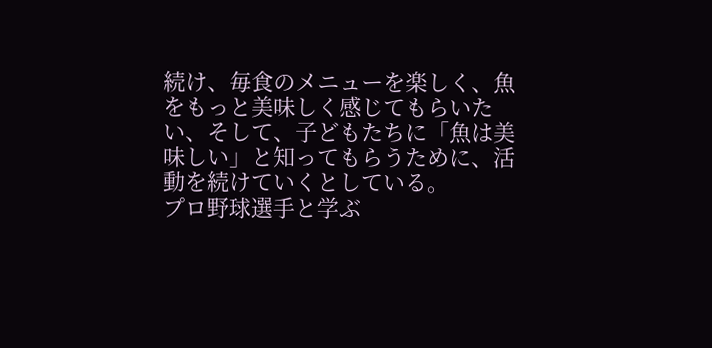続け、毎食のメニューを楽しく、魚をもっと美味しく感じてもらいたい、そして、子どもたちに「魚は美味しい」と知ってもらうために、活動を続けていくとしている。
プロ野球選手と学ぶ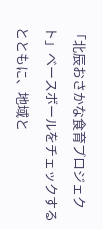「北辰おさかな食育プロジェクト」ベースボールをチェックするとともに、地域と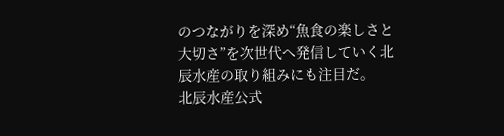のつながりを深め“魚食の楽しさと大切さ”を次世代へ発信していく北辰水産の取り組みにも注目だ。
北辰水産公式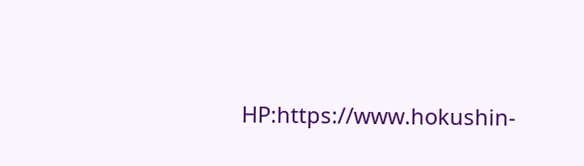HP:https://www.hokushin-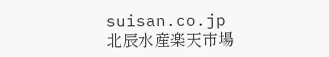suisan.co.jp
北辰水産楽天市場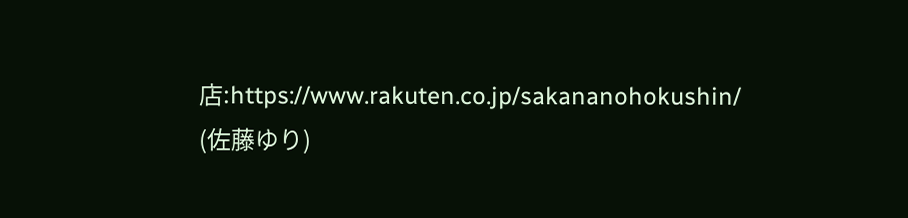店:https://www.rakuten.co.jp/sakananohokushin/
(佐藤ゆり)